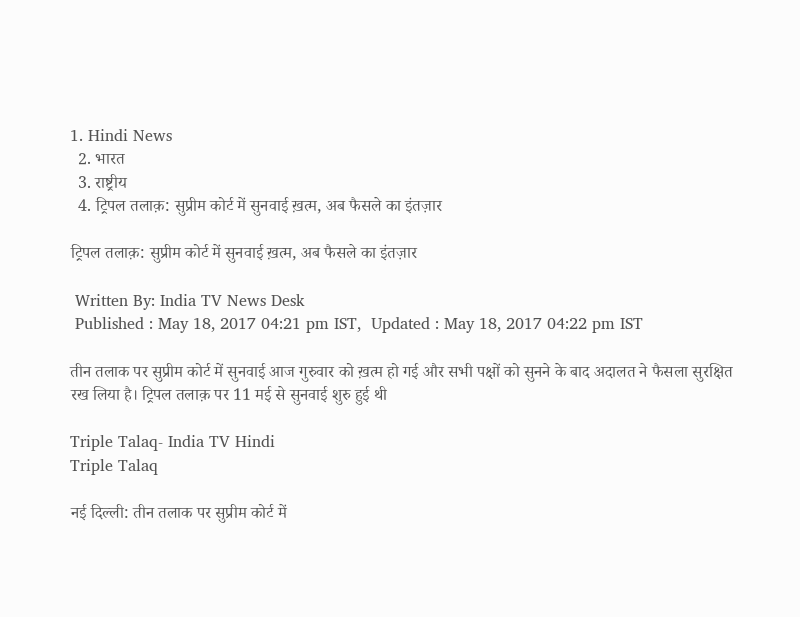1. Hindi News
  2. भारत
  3. राष्ट्रीय
  4. ट्रिपल तलाक़: सुप्रीम कोर्ट में सुनवाई ख़त्म, अब फैसले का इंतज़ार

ट्रिपल तलाक़: सुप्रीम कोर्ट में सुनवाई ख़त्म, अब फैसले का इंतज़ार

 Written By: India TV News Desk
 Published : May 18, 2017 04:21 pm IST,  Updated : May 18, 2017 04:22 pm IST

तीन तलाक पर सुप्रीम कोर्ट में सुनवाई आज गुरुवार को ख़त्म हो गई और सभी पक्षों को सुनने के बाद अदालत ने फैसला सुरक्षित रख लिया है। ट्रिपल तलाक़ पर 11 मई से सुनवाई शुरु हुई थी

Triple Talaq- India TV Hindi
Triple Talaq

नई दिल्ली: तीन तलाक पर सुप्रीम कोर्ट में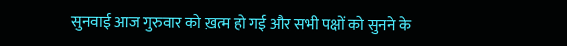सुनवाई आज गुरुवार को ख़त्म हो गई और सभी पक्षों को सुनने के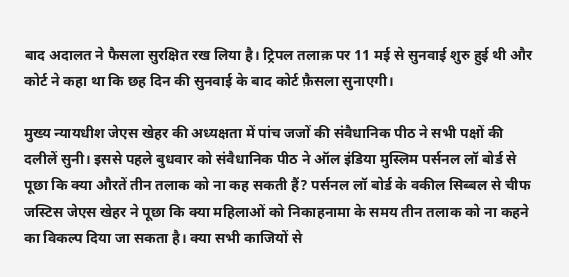बाद अदालत ने फैसला सुरक्षित रख लिया है। ट्रिपल तलाक़ पर 11 मई से सुनवाई शुरु हुई थी और कोर्ट ने कहा था कि छह दिन की सुनवाई के बाद कोर्ट फ़ैसला सुनाएगी।

मुख्य न्यायधीश जेएस खेहर की अध्यक्षता में पांच जजों की संवैधानिक पीठ ने सभी पक्षों की दलीलें सुनी। इससे पहले बुधवार को संवैधानिक पीठ ने ऑल इंडिया मुस्लिम पर्सनल लॉ बोर्ड से पूछा कि क्या औरतें तीन तलाक को ना कह सकती हैं? पर्सनल लॉ बोर्ड के वकील सिब्बल से चीफ जस्टिस जेएस खेहर ने पूछा कि क्या महिलाओं को निकाहनामा के समय तीन तलाक को ना कहने का विकल्प दिया जा सकता है। क्या सभी काजियों से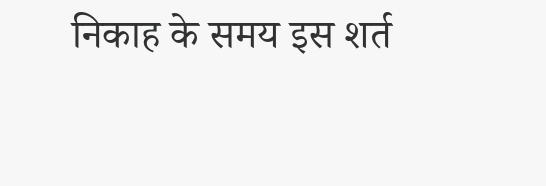निकाह के समय इस शर्त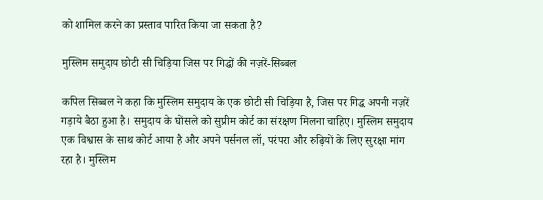को शामिल करने का प्रस्ताव पारित किया जा सकता है?

मुस्लिम समुदाय छोटी सी चिड़िया जिस पर गिद्धों की नज़रें-सिब्बल

कपिल सिब्बल ने कहा कि मुस्लिम समुदाय के एक छोटी सी चिड़िया है, जिस पर गिद्ध अपनी नज़रें गड़ाये बैठा हुआ है। समुदाय के घोंसले को सुप्रीम कोर्ट का संरक्षण मिलना चाहिए। मुस्लिम समुदाय एक विश्वास के साथ कोर्ट आया है और अपने पर्सनल लॉ, परंपरा और रुढ़ियों के लिए सुरक्षा मांग रहा है। मुस्लिम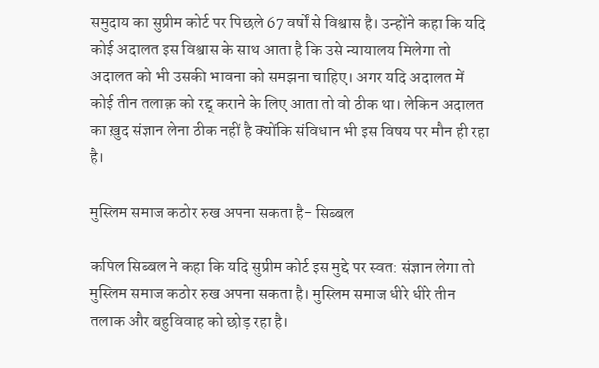समुदाय का सुप्रीम कोर्ट पर पिछले 67 वर्षों से विश्वास है। उन्होंने कहा कि यदि कोई अदालत इस विश्वास के साथ आता है कि उसे न्यायालय मिलेगा तो अदालत को भी उसकी भावना को समझना चाहिए। अगर यदि अदालत में कोई तीन तलाक़ को रद्द् कराने के लिए आता तो वो ठीक था। लेकिन अदालत का ख़ुद संज्ञान लेना ठीक नहीं है क्योंकि संविधान भी इस विषय पर मौन ही रहा है।

मुस्लिम समाज कठोर रुख अपना सकता है- सिब्बल

कपिल सिब्बल ने कहा कि यदि सुप्रीम कोर्ट इस मुद्दे पर स्वत: संज्ञान लेगा तो मुस्लिम समाज कठोर रुख अपना सकता है। मुस्लिम समाज धीरे धीरे तीन तलाक और बहुविवाह को छोड़ रहा है।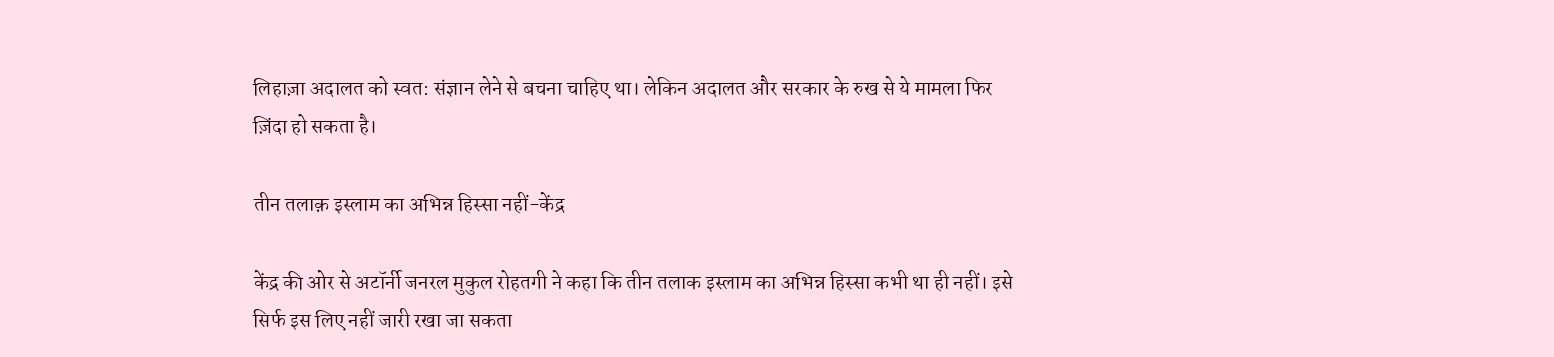लिहाज़ा अदालत को स्वत: संज्ञान लेने से बचना चाहिए था। लेकिन अदालत और सरकार के रुख से ये मामला फिर ज़िंदा हो सकता है।

तीन तलाक़ इस्लाम का अभिन्न हिस्सा नहीं-केंद्र

केंद्र की ओर से अटॉर्नी जनरल मुकुल रोहतगी ने कहा कि तीन तलाक इस्लाम का अभिन्न हिस्सा कभी था ही नहीं। इसे सिर्फ इस लिए नहीं जारी रखा जा सकता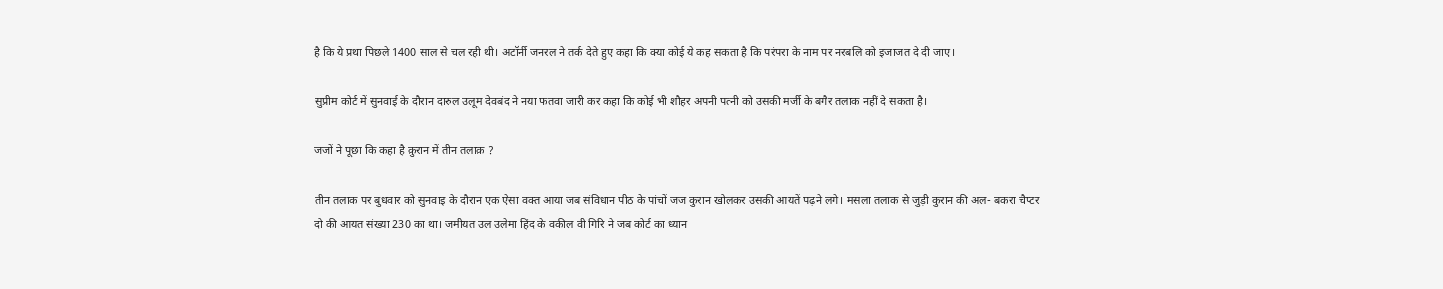है कि ये प्रथा पिछले 1400 साल से चल रही थी। अटॉर्नी जनरल ने तर्क देते हुए कहा कि क्या कोई ये कह सकता है कि परंपरा के नाम पर नरबलि को इजाजत दे दी जाए।

सुप्रीम कोर्ट में सुनवाई के दौरान दारुल उलूम देवबंद ने नया फतवा जारी कर कहा कि कोई भी शौहर अपनी पत्नी को उसकी मर्जी के बगैर तलाक नहीं दे सकता है।

जजों ने पूछा कि कहा है क़ुरान में तीन तलाक़ ?

तीन तलाक पर बुधवार को सुनवाइ के दौरान एक ऐसा वक्त आया जब संविधान पीठ के पांचों जज कुरान खोलकर उसकी आयतें पढ़ने लगे। मसला तलाक से जुड़ी कुरान की अल- बकरा चैप्टर दो की आयत संख्या 230 का था। जमीयत उल उलेमा हिंद के वकील वी गिरि ने जब कोर्ट का ध्यान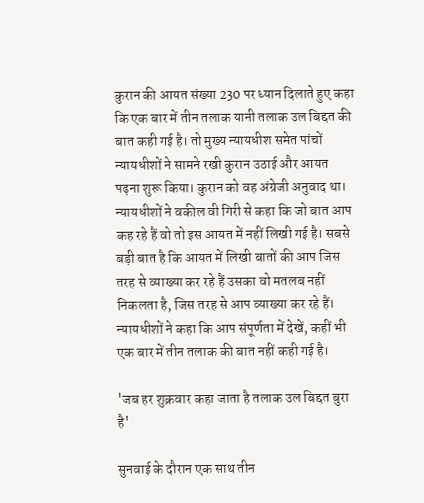कुरान की आयत संख्या 230 पर ध्यान दिलाते हुए कहा कि एक बार में तीन तलाक यानी तलाक उल बिद्दत की बात कही गई है। तो मुख्य न्यायधीश समेत पांचों न्यायधीशों ने सामने रखी कुरान उठाई और आयत पढ़ना शुरू किया। कुरान को वह अंग्रेजी अनुवाद था। न्यायधीशों ने वकील वी गिरी से कहा कि जो बात आप कह रहे हैं वो तो इस आयत में नहीं लिखी गई है। सबसे बड़ी बात है कि आयत में लिखी बातों की आप जिस तरह से व्याख्या कर रहे हैं उसका वो मतलब नहीं निकलता है, जिस तरह से आप व्याख्या कर रहे हैं। न्यायधीशों ने कहा कि आप संपूर्णता में देखें, कहीं भी एक बार में तीन तलाक की बात नहीं कही गई है।

'जब हर शुक्रवार कहा जाता है तलाक उल बिद्दत बुरा है'

सुनवाई के दौरान एक साथ तीन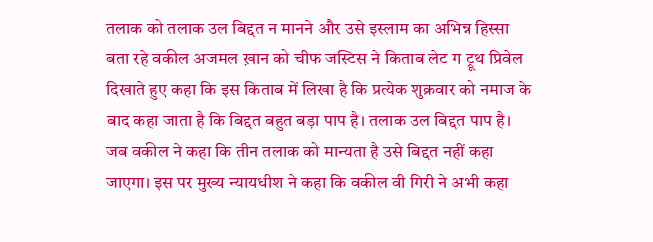तलाक को तलाक उल बिद्दत न मानने और उसे इस्लाम का अभिन्न हिस्सा बता रहे वकील अजमल ख़ान को चीफ जस्टिस ने किताब लेट ग ट्रूथ प्रिवेल दिखाते हुए कहा कि इस किताब में लिखा है कि प्रत्येक शुक्रवार को नमाज के बाद कहा जाता है कि बिद्दत बहुत बड़ा पाप है। तलाक उल बिद्दत पाप है। जब वकील ने कहा कि तीन तलाक को मान्यता है उसे बिद्दत नहीं कहा जाएगा। इस पर मुख्य न्यायधीश ने कहा कि वकील वी गिरी ने अभी कहा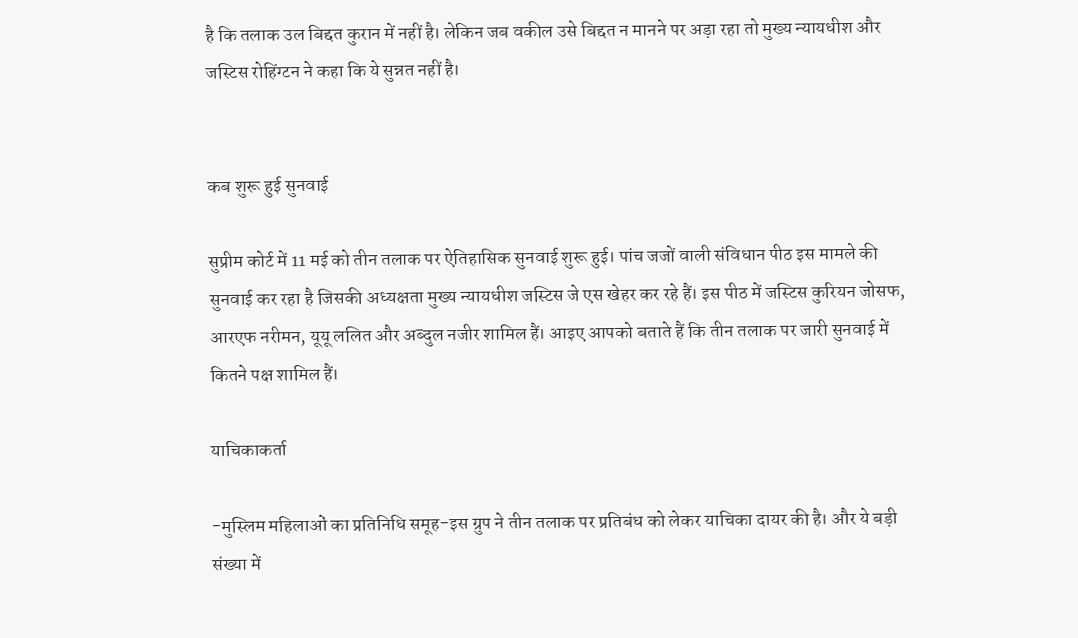है कि तलाक उल बिद्दत कुरान में नहीं है। लेकिन जब वकील उसे बिद्दत न मानने पर अड़ा रहा तो मुख्य न्यायधीश और जस्टिस रोहिंग्टन ने कहा कि ये सुन्नत नहीं है।


कब शुरू हुई सुनवाई

सुप्रीम कोर्ट में 11 मई को तीन तलाक पर ऐतिहासिक सुनवाई शुरू हुई। पांच जजों वाली संविधान पीठ इस मामले की सुनवाई कर रहा है जिसकी अध्यक्षता मुख्य न्यायधीश जस्टिस जे एस खेहर कर रहे हैं। इस पीठ में जस्टिस कुरियन जोसफ, आरएफ नरीमन, यूयू ललित और अब्दुल नजीर शामिल हैं। आइए आपको बताते हैं कि तीन तलाक पर जारी सुनवाई में कितने पक्ष शामिल हैं।

याचिकाकर्ता

-मुस्लिम महिलाओं का प्रतिनिधि समूह-इस ग्रुप ने तीन तलाक पर प्रतिबंध को लेकर याचिका दायर की है। और ये बड़ी संख्या में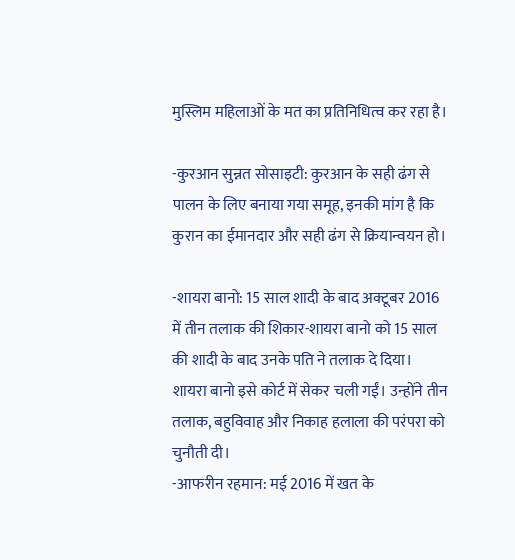मुस्लिम महिलाओं के मत का प्रतिनिधित्व कर रहा है।

-कुरआन सुन्नत सोसाइटी: कुरआन के सही ढंग से पालन के लिए बनाया गया समूह, इनकी मांग है कि कुरान का ईमानदार और सही ढंग से क्रियान्वयन हो।

-शायरा बानो: 15 साल शादी के बाद अक्टूबर 2016 में तीन तलाक की शिकार-शायरा बानो को 15 साल की शादी के बाद उनके पति ने तलाक दे दिया। शायरा बानो इसे कोर्ट में सेकर चली गईं। उन्होंने तीन तलाक, बहुविवाह और निकाह हलाला की परंपरा को चुनौती दी।
-आफरीन रहमान: मई 2016 में खत के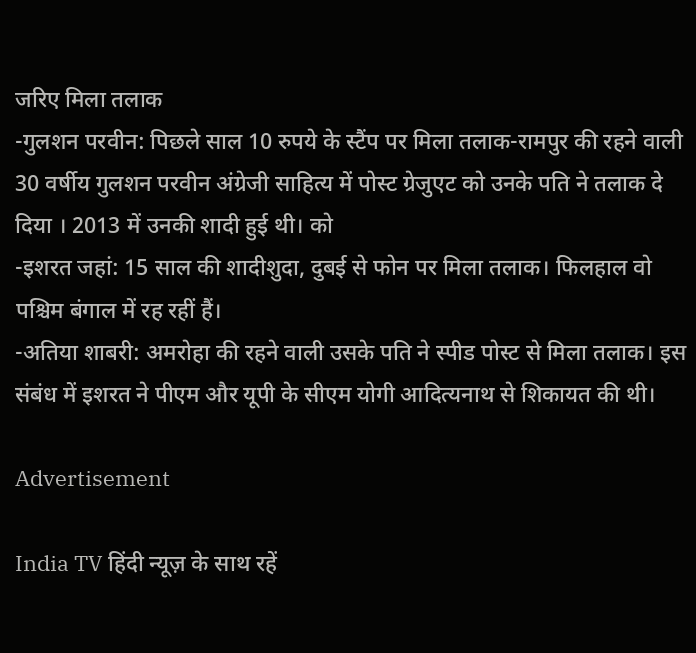जरिए मिला तलाक
-गुलशन परवीन: पिछले साल 10 रुपये के स्टैंप पर मिला तलाक-रामपुर की रहने वाली 30 वर्षीय गुलशन परवीन अंग्रेजी साहित्य में पोस्ट ग्रेजुएट को उनके पति ने तलाक दे दिया । 2013 में उनकी शादी हुई थी। को
-इशरत जहां: 15 साल की शादीशुदा, दुबई से फोन पर मिला तलाक। फिलहाल वो पश्चिम बंगाल में रह रहीं हैं।
-अतिया शाबरी: अमरोहा की रहने वाली उसके पति ने स्पीड पोस्ट से मिला तलाक। इस संबंध में इशरत ने पीएम और यूपी के सीएम योगी आदित्यनाथ से शिकायत की थी।

Advertisement

India TV हिंदी न्यूज़ के साथ रहें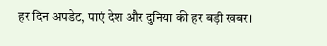हर दिन अपडेट, पाएं देश और दुनिया की हर बड़ी खबर।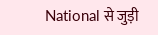National से जुड़ी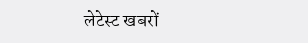लेटेस्ट खबरों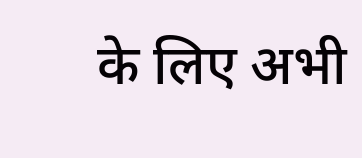के लिए अभी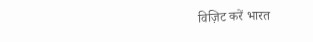विज़िट करें भारत